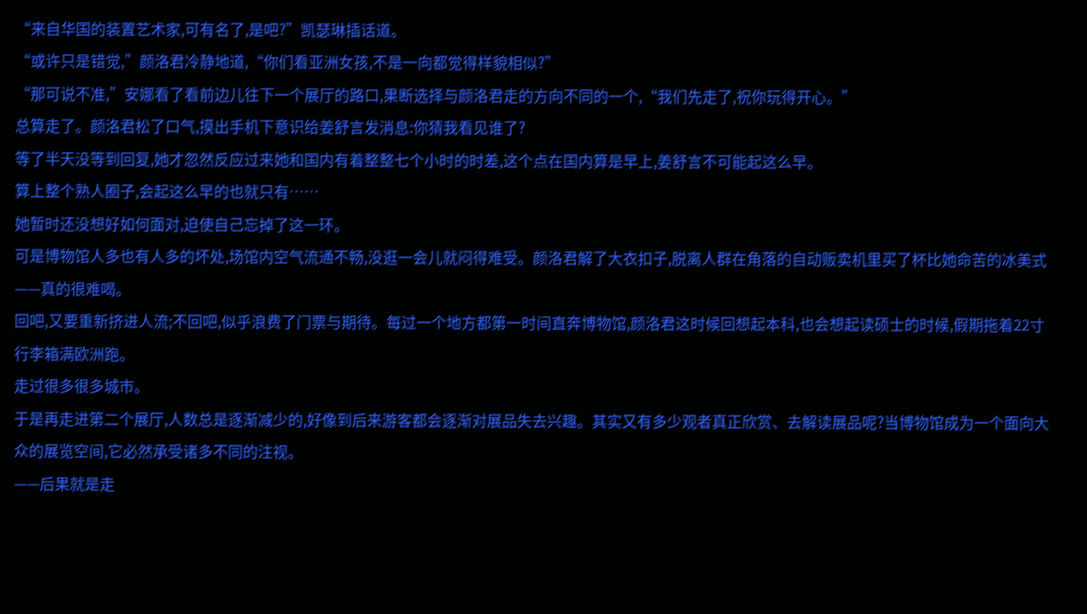“来自华国的装置艺术家,可有名了,是吧?”凯瑟琳插话道。
“或许只是错觉,”颜洛君冷静地道,“你们看亚洲女孩,不是一向都觉得样貌相似?”
“那可说不准,”安娜看了看前边儿往下一个展厅的路口,果断选择与颜洛君走的方向不同的一个,“我们先走了,祝你玩得开心。”
总算走了。颜洛君松了口气,摸出手机下意识给姜舒言发消息:你猜我看见谁了?
等了半天没等到回复,她才忽然反应过来她和国内有着整整七个小时的时差,这个点在国内算是早上,姜舒言不可能起这么早。
算上整个熟人圈子,会起这么早的也就只有……
她暂时还没想好如何面对,迫使自己忘掉了这一环。
可是博物馆人多也有人多的坏处,场馆内空气流通不畅,没逛一会儿就闷得难受。颜洛君解了大衣扣子,脱离人群在角落的自动贩卖机里买了杯比她命苦的冰美式——真的很难喝。
回吧,又要重新挤进人流;不回吧,似乎浪费了门票与期待。每过一个地方都第一时间直奔博物馆,颜洛君这时候回想起本科,也会想起读硕士的时候,假期拖着22寸行李箱满欧洲跑。
走过很多很多城市。
于是再走进第二个展厅,人数总是逐渐减少的,好像到后来游客都会逐渐对展品失去兴趣。其实又有多少观者真正欣赏、去解读展品呢?当博物馆成为一个面向大众的展览空间,它必然承受诸多不同的注视。
——后果就是走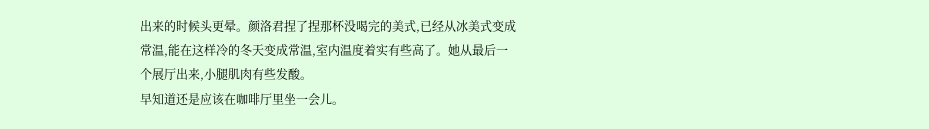出来的时候头更晕。颜洛君捏了捏那杯没喝完的美式,已经从冰美式变成常温,能在这样冷的冬天变成常温,室内温度着实有些高了。她从最后一个展厅出来,小腿肌肉有些发酸。
早知道还是应该在咖啡厅里坐一会儿。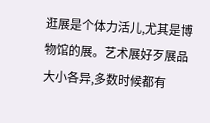逛展是个体力活儿,尤其是博物馆的展。艺术展好歹展品大小各异,多数时候都有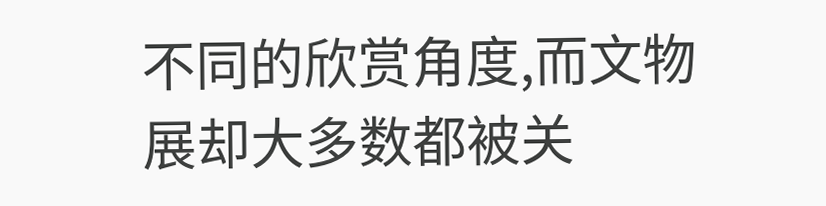不同的欣赏角度,而文物展却大多数都被关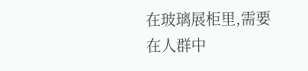在玻璃展柜里,需要在人群中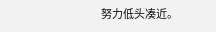努力低头凑近。